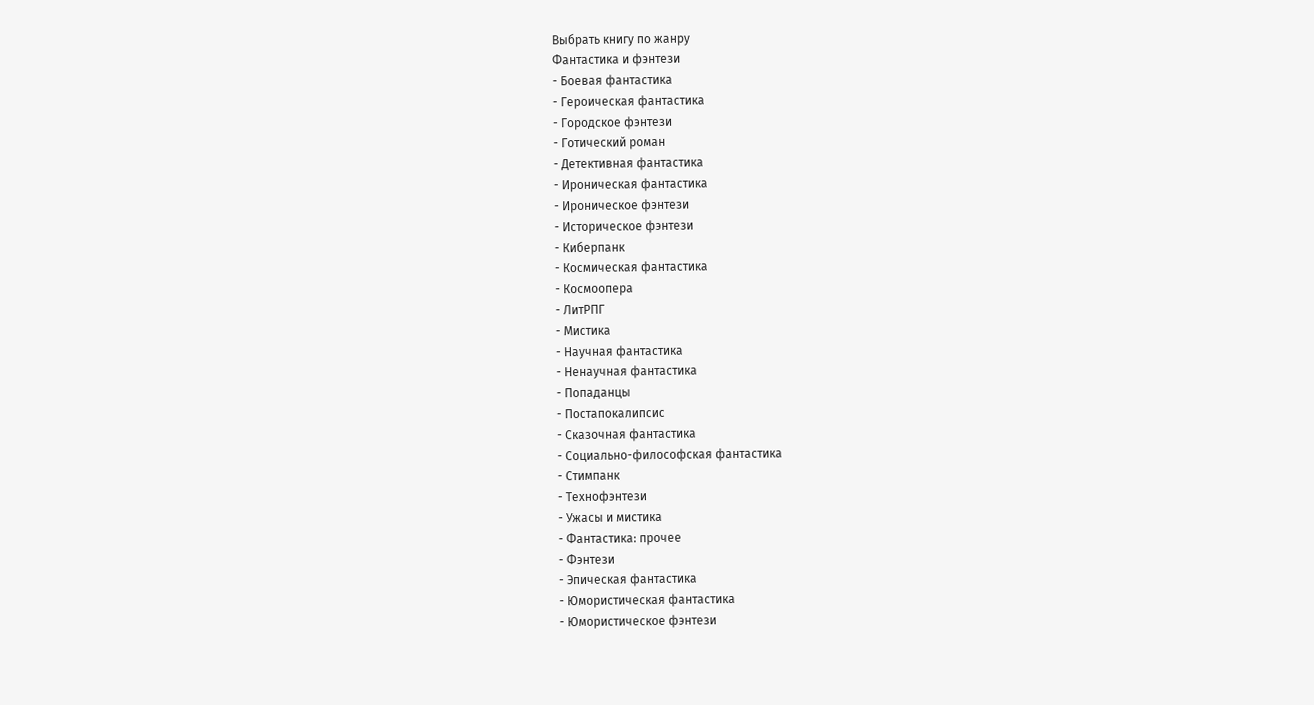Выбрать книгу по жанру
Фантастика и фэнтези
- Боевая фантастика
- Героическая фантастика
- Городское фэнтези
- Готический роман
- Детективная фантастика
- Ироническая фантастика
- Ироническое фэнтези
- Историческое фэнтези
- Киберпанк
- Космическая фантастика
- Космоопера
- ЛитРПГ
- Мистика
- Научная фантастика
- Ненаучная фантастика
- Попаданцы
- Постапокалипсис
- Сказочная фантастика
- Социально-философская фантастика
- Стимпанк
- Технофэнтези
- Ужасы и мистика
- Фантастика: прочее
- Фэнтези
- Эпическая фантастика
- Юмористическая фантастика
- Юмористическое фэнтези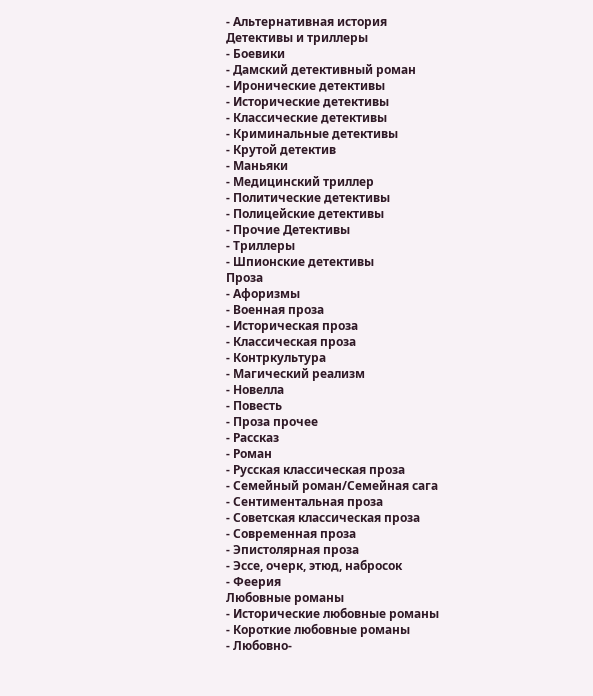- Альтернативная история
Детективы и триллеры
- Боевики
- Дамский детективный роман
- Иронические детективы
- Исторические детективы
- Классические детективы
- Криминальные детективы
- Крутой детектив
- Маньяки
- Медицинский триллер
- Политические детективы
- Полицейские детективы
- Прочие Детективы
- Триллеры
- Шпионские детективы
Проза
- Афоризмы
- Военная проза
- Историческая проза
- Классическая проза
- Контркультура
- Магический реализм
- Новелла
- Повесть
- Проза прочее
- Рассказ
- Роман
- Русская классическая проза
- Семейный роман/Семейная сага
- Сентиментальная проза
- Советская классическая проза
- Современная проза
- Эпистолярная проза
- Эссе, очерк, этюд, набросок
- Феерия
Любовные романы
- Исторические любовные романы
- Короткие любовные романы
- Любовно-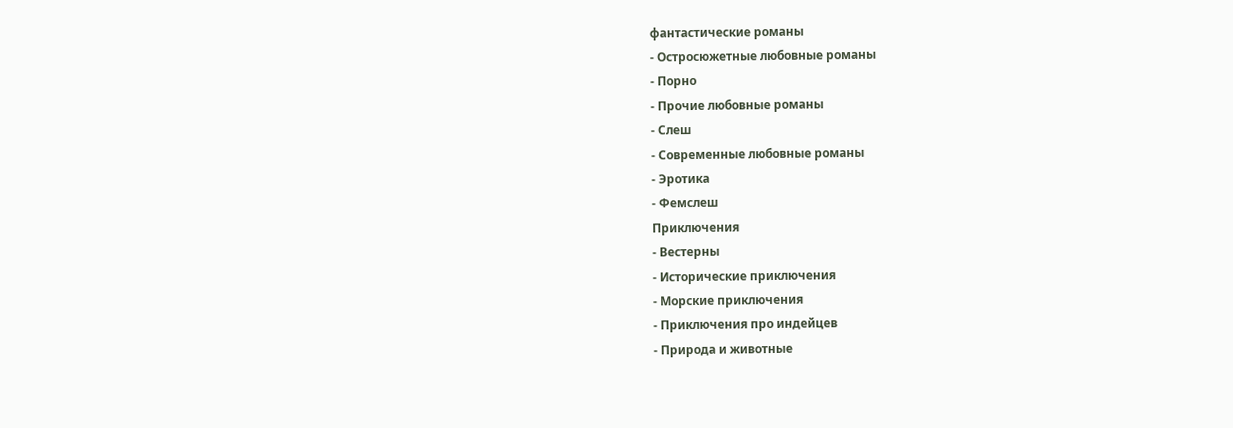фантастические романы
- Остросюжетные любовные романы
- Порно
- Прочие любовные романы
- Слеш
- Современные любовные романы
- Эротика
- Фемслеш
Приключения
- Вестерны
- Исторические приключения
- Морские приключения
- Приключения про индейцев
- Природа и животные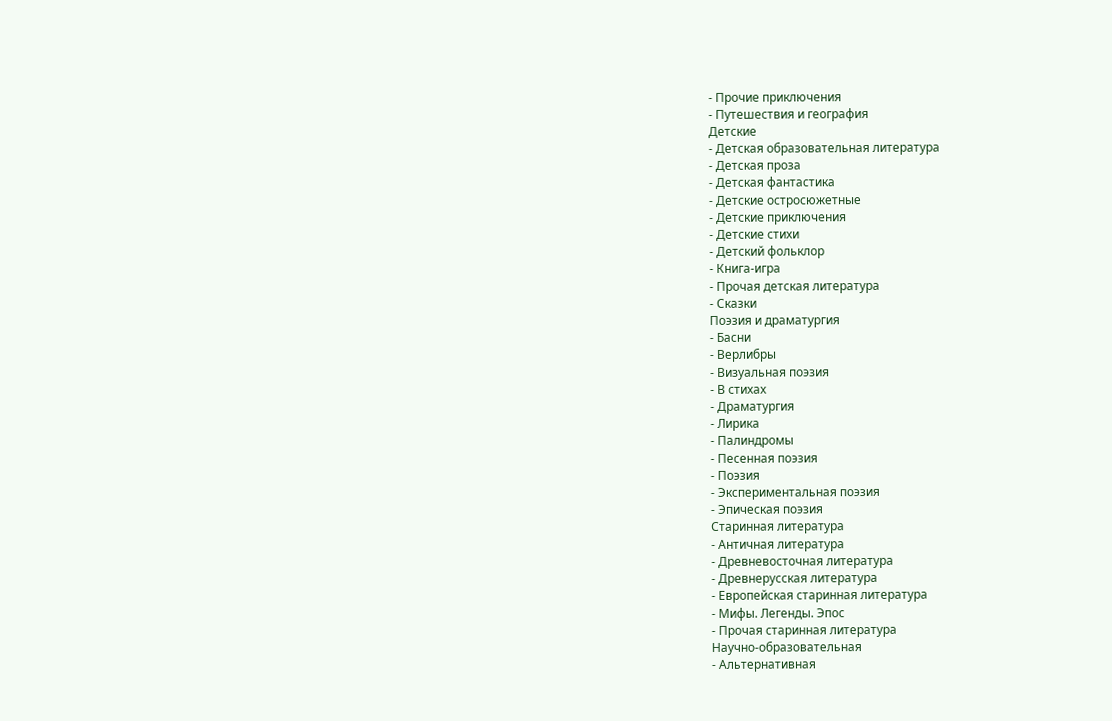- Прочие приключения
- Путешествия и география
Детские
- Детская образовательная литература
- Детская проза
- Детская фантастика
- Детские остросюжетные
- Детские приключения
- Детские стихи
- Детский фольклор
- Книга-игра
- Прочая детская литература
- Сказки
Поэзия и драматургия
- Басни
- Верлибры
- Визуальная поэзия
- В стихах
- Драматургия
- Лирика
- Палиндромы
- Песенная поэзия
- Поэзия
- Экспериментальная поэзия
- Эпическая поэзия
Старинная литература
- Античная литература
- Древневосточная литература
- Древнерусская литература
- Европейская старинная литература
- Мифы. Легенды. Эпос
- Прочая старинная литература
Научно-образовательная
- Альтернативная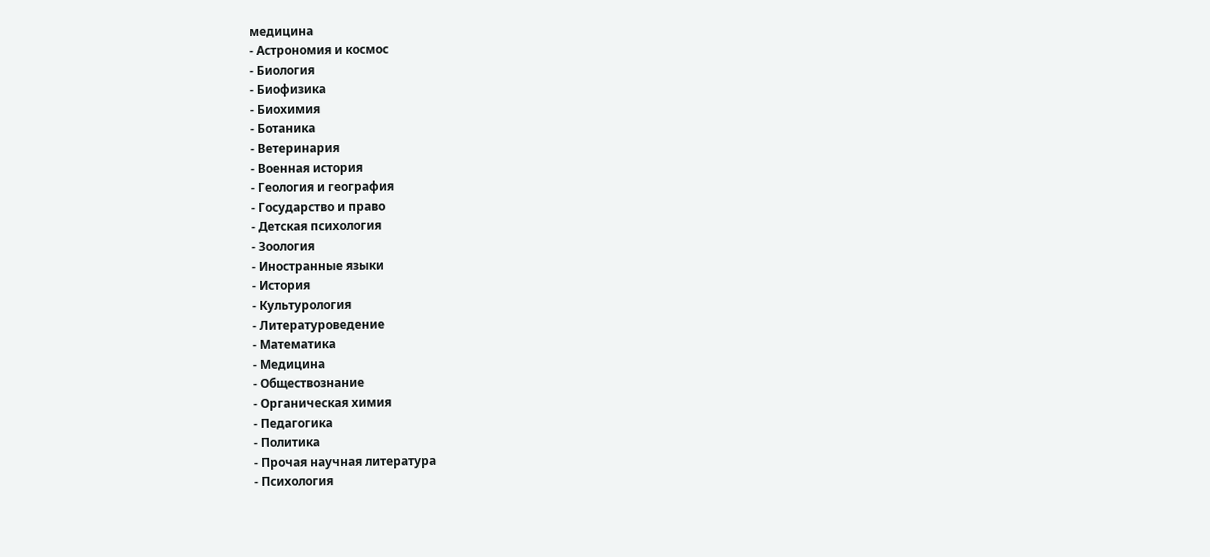медицина
- Астрономия и космос
- Биология
- Биофизика
- Биохимия
- Ботаника
- Ветеринария
- Военная история
- Геология и география
- Государство и право
- Детская психология
- Зоология
- Иностранные языки
- История
- Культурология
- Литературоведение
- Математика
- Медицина
- Обществознание
- Органическая химия
- Педагогика
- Политика
- Прочая научная литература
- Психология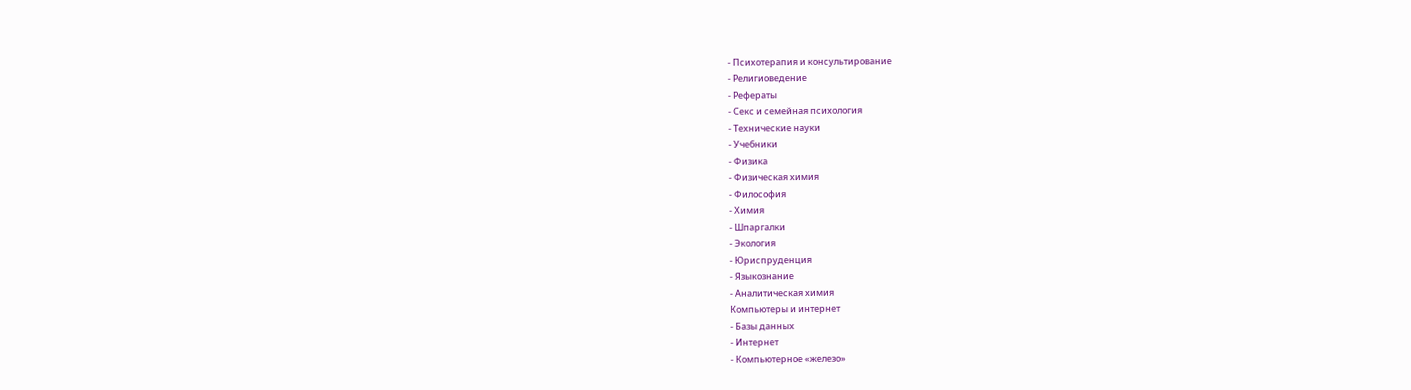- Психотерапия и консультирование
- Религиоведение
- Рефераты
- Секс и семейная психология
- Технические науки
- Учебники
- Физика
- Физическая химия
- Философия
- Химия
- Шпаргалки
- Экология
- Юриспруденция
- Языкознание
- Аналитическая химия
Компьютеры и интернет
- Базы данных
- Интернет
- Компьютерное «железо»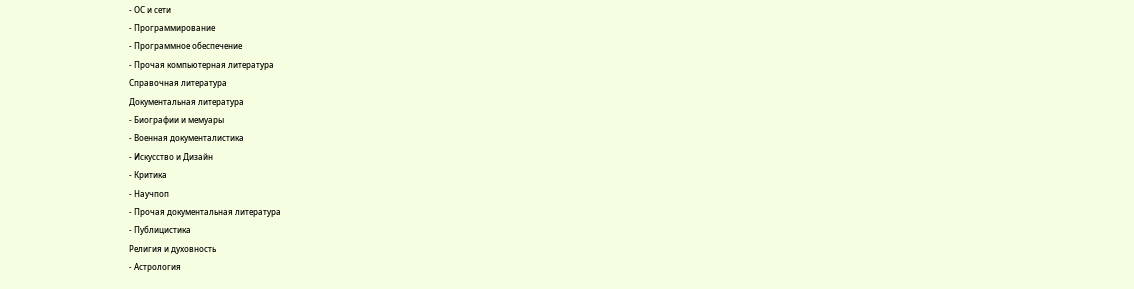- ОС и сети
- Программирование
- Программное обеспечение
- Прочая компьютерная литература
Справочная литература
Документальная литература
- Биографии и мемуары
- Военная документалистика
- Искусство и Дизайн
- Критика
- Научпоп
- Прочая документальная литература
- Публицистика
Религия и духовность
- Астрология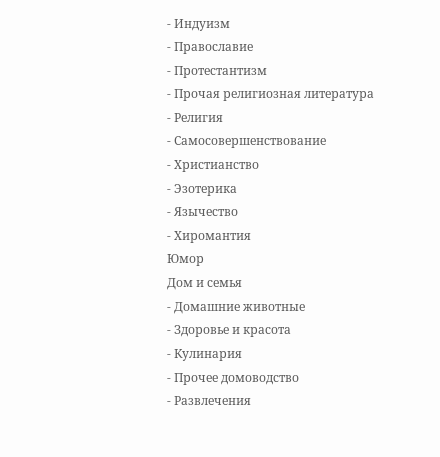- Индуизм
- Православие
- Протестантизм
- Прочая религиозная литература
- Религия
- Самосовершенствование
- Христианство
- Эзотерика
- Язычество
- Хиромантия
Юмор
Дом и семья
- Домашние животные
- Здоровье и красота
- Кулинария
- Прочее домоводство
- Развлечения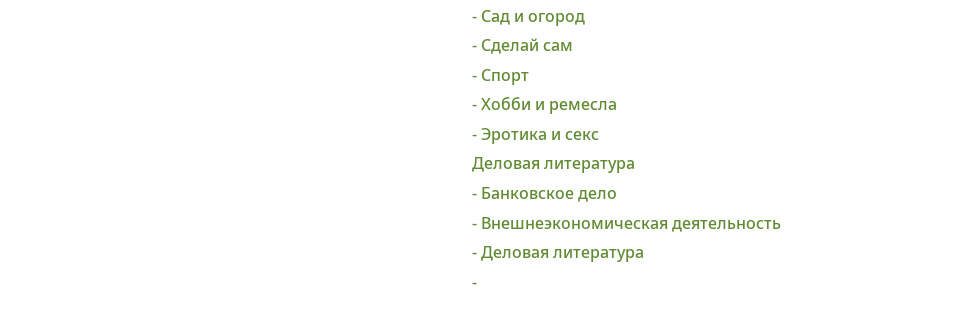- Сад и огород
- Сделай сам
- Спорт
- Хобби и ремесла
- Эротика и секс
Деловая литература
- Банковское дело
- Внешнеэкономическая деятельность
- Деловая литература
-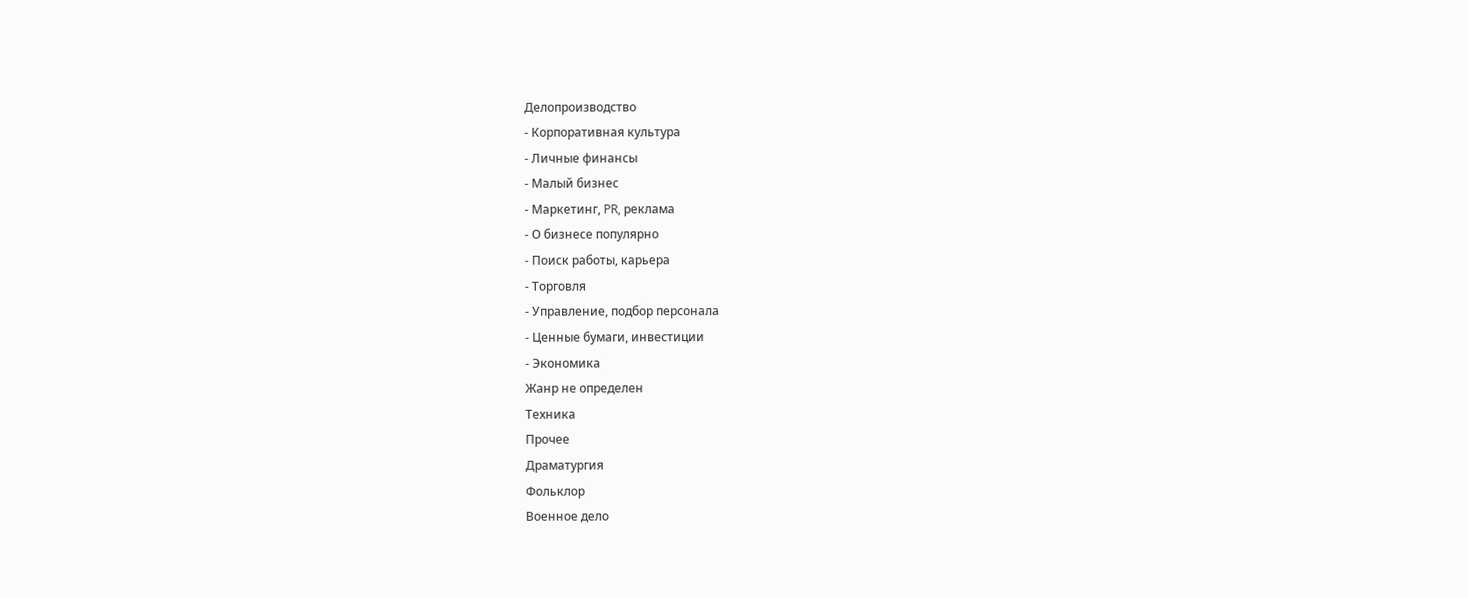Делопроизводство
- Корпоративная культура
- Личные финансы
- Малый бизнес
- Маркетинг, PR, реклама
- О бизнесе популярно
- Поиск работы, карьера
- Торговля
- Управление, подбор персонала
- Ценные бумаги, инвестиции
- Экономика
Жанр не определен
Техника
Прочее
Драматургия
Фольклор
Военное дело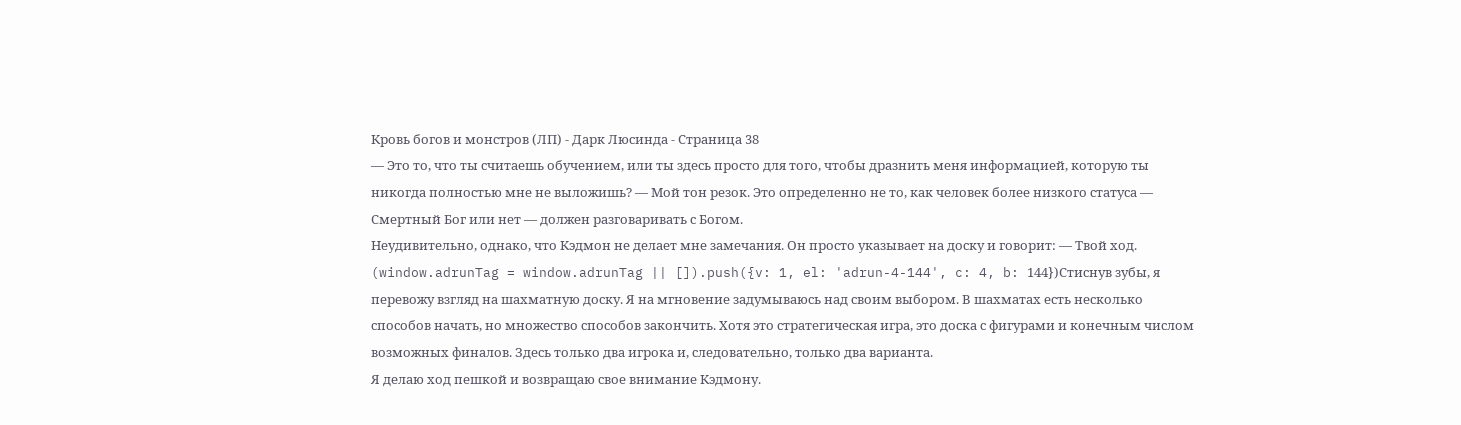Кровь богов и монстров (ЛП) - Дарк Люсинда - Страница 38
— Это то, что ты считаешь обучением, или ты здесь просто для того, чтобы дразнить меня информацией, которую ты никогда полностью мне не выложишь? — Мой тон резок. Это определенно не то, как человек более низкого статуса — Смертный Бог или нет — должен разговаривать с Богом.
Неудивительно, однако, что Кэдмон не делает мне замечания. Он просто указывает на доску и говорит: — Твой ход.
(window.adrunTag = window.adrunTag || []).push({v: 1, el: 'adrun-4-144', c: 4, b: 144})Стиснув зубы, я перевожу взгляд на шахматную доску. Я на мгновение задумываюсь над своим выбором. В шахматах есть несколько способов начать, но множество способов закончить. Хотя это стратегическая игра, это доска с фигурами и конечным числом возможных финалов. Здесь только два игрока и, следовательно, только два варианта.
Я делаю ход пешкой и возвращаю свое внимание Кэдмону.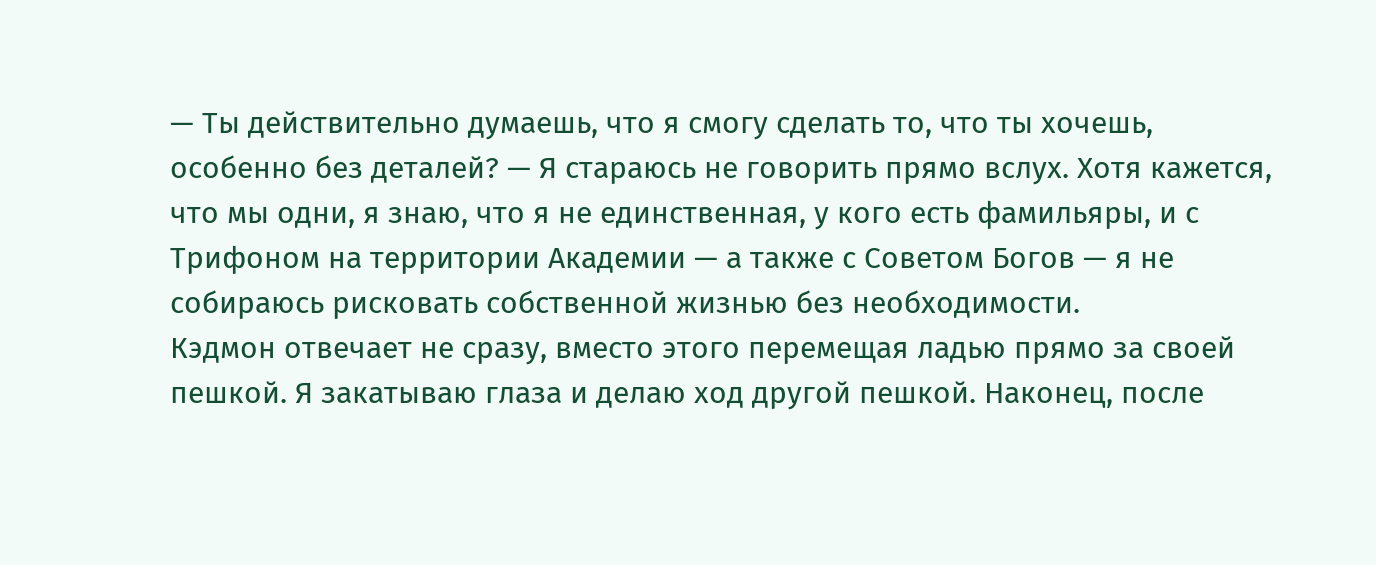— Ты действительно думаешь, что я смогу сделать то, что ты хочешь, особенно без деталей? — Я стараюсь не говорить прямо вслух. Хотя кажется, что мы одни, я знаю, что я не единственная, у кого есть фамильяры, и с Трифоном на территории Академии — а также с Советом Богов — я не собираюсь рисковать собственной жизнью без необходимости.
Кэдмон отвечает не сразу, вместо этого перемещая ладью прямо за своей пешкой. Я закатываю глаза и делаю ход другой пешкой. Наконец, после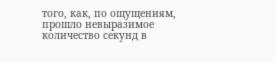того, как, по ощущениям, прошло невыразимое количество секунд в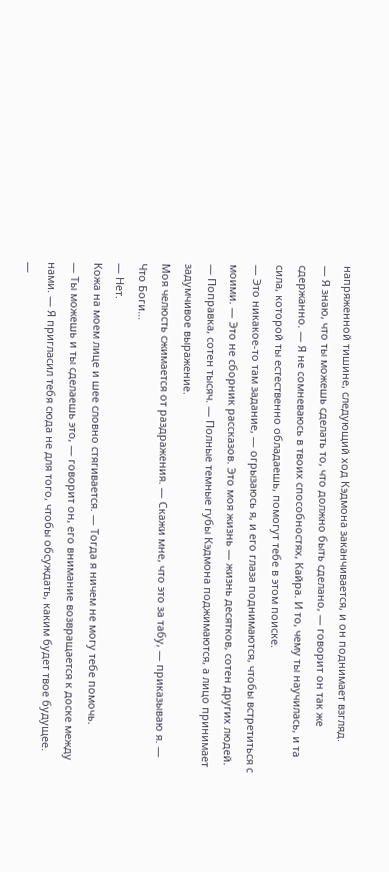напряженной тишине, следующий ход Кэдмона заканчивается, и он поднимает взгляд.
— Я знаю, что ты можешь сделать то, что должно быть сделано, — говорит он так же сдержанно. — Я не сомневаюсь в твоих способностях, Кайра. И то, чему ты научилась, и та сила, которой ты естественно обладаешь, помогут тебе в этом поиске.
— Это никакое-то там задание, — огрызаюсь я, и его глаза поднимаются, чтобы встретиться с моими. — Это не сборник рассказов. Это моя жизнь — жизнь десятков, сотен других людей.
— Поправка, сотен тысяч. — Полные темные губы Кэдмона поджимаются, а лицо принимает задумчивое выражение.
Моя челюсть сжимается от раздражения. — Скажи мне, что это за табу, — приказываю я. — Что Боги…
— Нет.
Кожа на моем лице и шее словно стягивается. — Тогда я ничем не могу тебе помочь.
— Ты можешь и ты сделаешь это, — говорит он, его внимание возвращается к доске между нами. — Я пригласил тебя сюда не для того, чтобы обсуждать, каким будет твое будущее.
—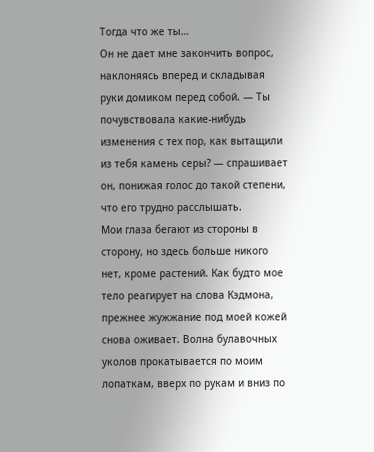Тогда что же ты…
Он не дает мне закончить вопрос, наклоняясь вперед и складывая руки домиком перед собой. — Ты почувствовала какие-нибудь изменения с тех пор, как вытащили из тебя камень серы? — спрашивает он, понижая голос до такой степени, что его трудно расслышать.
Мои глаза бегают из стороны в сторону, но здесь больше никого нет, кроме растений. Как будто мое тело реагирует на слова Кэдмона, прежнее жужжание под моей кожей снова оживает. Волна булавочных уколов прокатывается по моим лопаткам, вверх по рукам и вниз по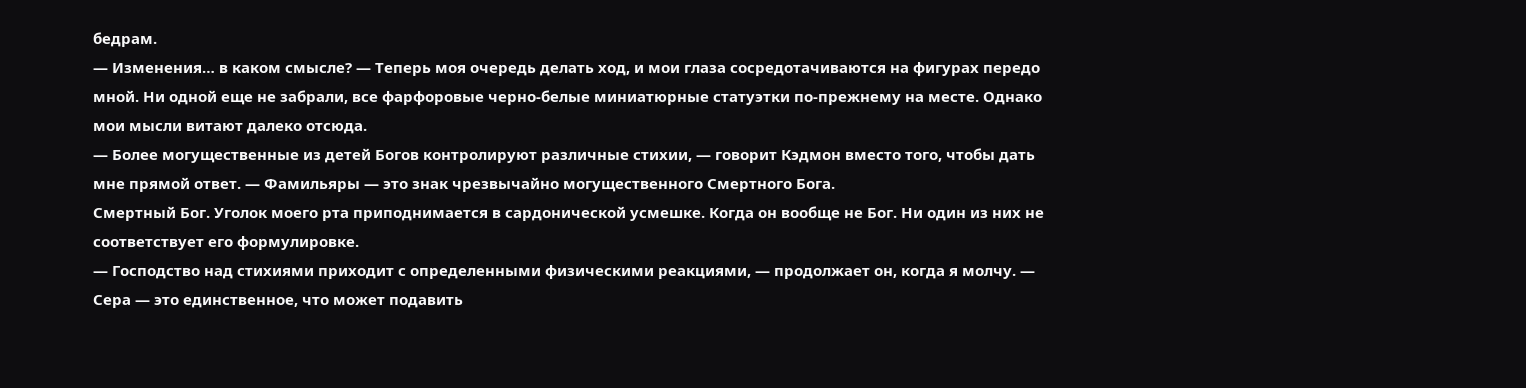бедрам.
— Изменения… в каком смысле? — Теперь моя очередь делать ход, и мои глаза сосредотачиваются на фигурах передо мной. Ни одной еще не забрали, все фарфоровые черно-белые миниатюрные статуэтки по-прежнему на месте. Однако мои мысли витают далеко отсюда.
— Более могущественные из детей Богов контролируют различные стихии, — говорит Кэдмон вместо того, чтобы дать мне прямой ответ. — Фамильяры — это знак чрезвычайно могущественного Смертного Бога.
Смертный Бог. Уголок моего рта приподнимается в сардонической усмешке. Когда он вообще не Бог. Ни один из них не соответствует его формулировке.
— Господство над стихиями приходит с определенными физическими реакциями, — продолжает он, когда я молчу. — Сера — это единственное, что может подавить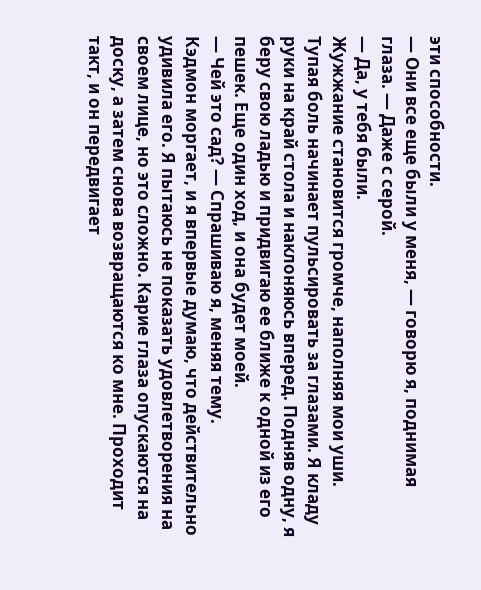эти способности.
— Они все еще были у меня, — говорю я, поднимая глаза. — Даже с серой.
— Да, у тебя были.
Жужжание становится громче, наполняя мои уши. Тупая боль начинает пульсировать за глазами. Я кладу руки на край стола и наклоняюсь вперед. Подняв одну, я беру свою ладью и придвигаю ее ближе к одной из его пешек. Еще один ход, и она будет моей.
— Чей это сад? — Спрашиваю я, меняя тему.
Кэдмон моргает, и я впервые думаю, что действительно удивила его. Я пытаюсь не показать удовлетворения на своем лице, но это сложно. Карие глаза опускаются на доску, а затем снова возвращаются ко мне. Проходит такт, и он передвигает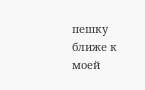пешку ближе к моей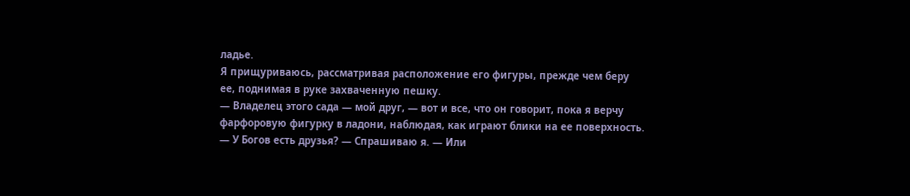ладье.
Я прищуриваюсь, рассматривая расположение его фигуры, прежде чем беру ее, поднимая в руке захваченную пешку.
— Владелец этого сада — мой друг, — вот и все, что он говорит, пока я верчу фарфоровую фигурку в ладони, наблюдая, как играют блики на ее поверхность.
— У Богов есть друзья? — Спрашиваю я. — Или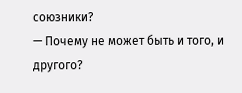союзники?
— Почему не может быть и того, и другого?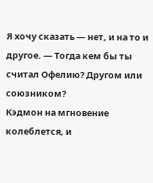Я хочу сказать — нет, и на то и другое. — Тогда кем бы ты считал Офелию? Другом или союзником?
Кэдмон на мгновение колеблется, и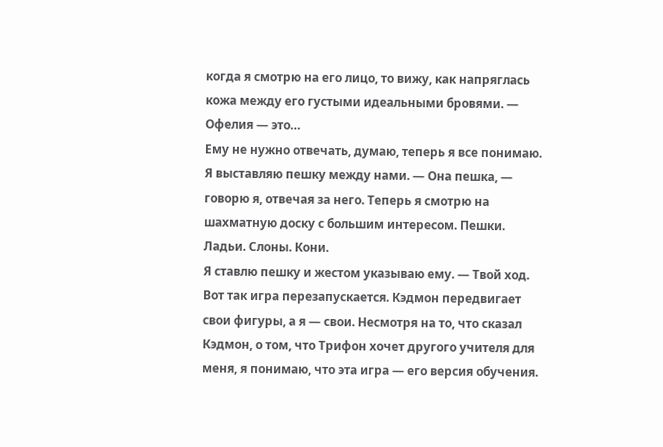когда я смотрю на его лицо, то вижу, как напряглась кожа между его густыми идеальными бровями. — Офелия — это…
Ему не нужно отвечать, думаю, теперь я все понимаю. Я выставляю пешку между нами. — Она пешка, — говорю я, отвечая за него. Теперь я смотрю на шахматную доску с большим интересом. Пешки. Ладьи. Слоны. Кони.
Я ставлю пешку и жестом указываю ему. — Твой ход.
Вот так игра перезапускается. Кэдмон передвигает свои фигуры, а я — свои. Несмотря на то, что сказал Кэдмон, о том, что Трифон хочет другого учителя для меня, я понимаю, что эта игра — его версия обучения.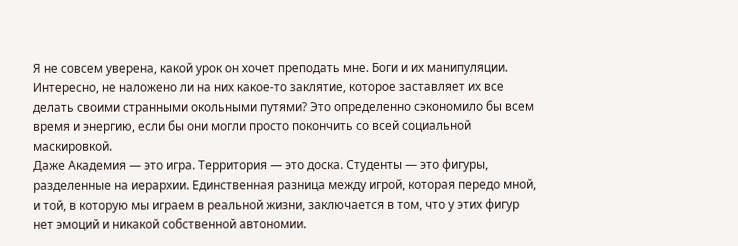Я не совсем уверена, какой урок он хочет преподать мне. Боги и их манипуляции. Интересно, не наложено ли на них какое-то заклятие, которое заставляет их все делать своими странными окольными путями? Это определенно сэкономило бы всем время и энергию, если бы они могли просто покончить со всей социальной маскировкой.
Даже Академия — это игра. Территория — это доска. Студенты — это фигуры, разделенные на иерархии. Единственная разница между игрой, которая передо мной, и той, в которую мы играем в реальной жизни, заключается в том, что у этих фигур нет эмоций и никакой собственной автономии.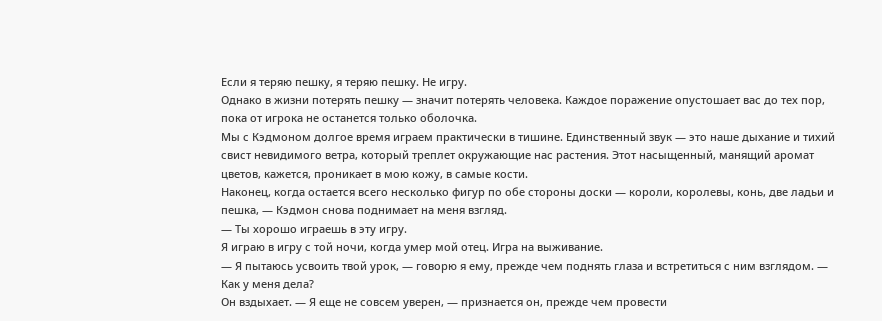Если я теряю пешку, я теряю пешку. Не игру.
Однако в жизни потерять пешку — значит потерять человека. Каждое поражение опустошает вас до тех пор, пока от игрока не останется только оболочка.
Мы с Кэдмоном долгое время играем практически в тишине. Единственный звук — это наше дыхание и тихий свист невидимого ветра, который треплет окружающие нас растения. Этот насыщенный, манящий аромат цветов, кажется, проникает в мою кожу, в самые кости.
Наконец, когда остается всего несколько фигур по обе стороны доски — короли, королевы, конь, две ладьи и пешка, — Кэдмон снова поднимает на меня взгляд.
— Ты хорошо играешь в эту игру.
Я играю в игру с той ночи, когда умер мой отец. Игра на выживание.
— Я пытаюсь усвоить твой урок, — говорю я ему, прежде чем поднять глаза и встретиться с ним взглядом. — Как у меня дела?
Он вздыхает. — Я еще не совсем уверен, — признается он, прежде чем провести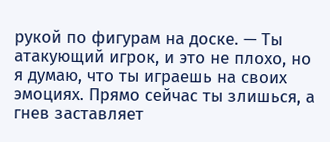рукой по фигурам на доске. — Ты атакующий игрок, и это не плохо, но я думаю, что ты играешь на своих эмоциях. Прямо сейчас ты злишься, а гнев заставляет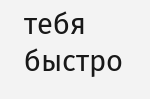тебя быстро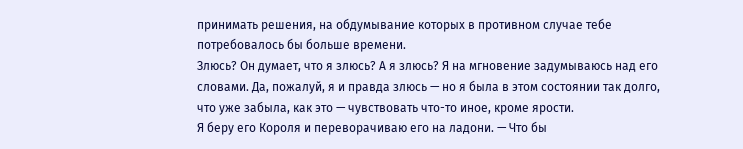принимать решения, на обдумывание которых в противном случае тебе потребовалось бы больше времени.
Злюсь? Он думает, что я злюсь? А я злюсь? Я на мгновение задумываюсь над его словами. Да, пожалуй, я и правда злюсь — но я была в этом состоянии так долго, что уже забыла, как это — чувствовать что-то иное, кроме ярости.
Я беру его Короля и переворачиваю его на ладони. — Что бы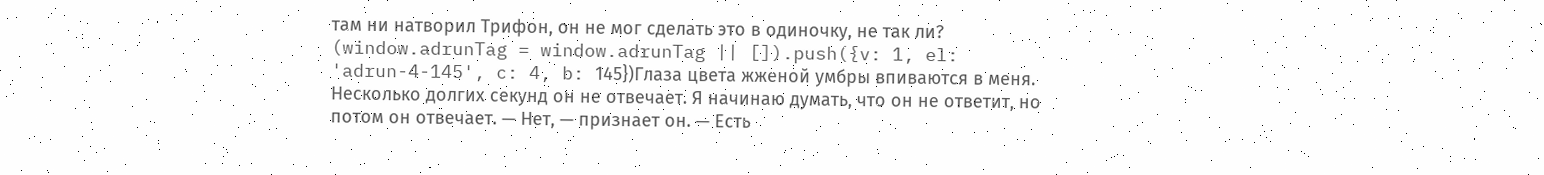там ни натворил Трифон, он не мог сделать это в одиночку, не так ли?
(window.adrunTag = window.adrunTag || []).push({v: 1, el: 'adrun-4-145', c: 4, b: 145})Глаза цвета жженой умбры впиваются в меня. Несколько долгих секунд он не отвечает. Я начинаю думать, что он не ответит, но потом он отвечает. — Нет, — признает он. — Есть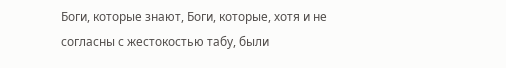Боги, которые знают, Боги, которые, хотя и не согласны с жестокостью табу, были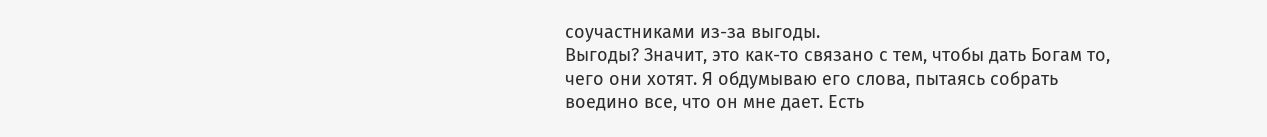соучастниками из-за выгоды.
Выгоды? Значит, это как-то связано с тем, чтобы дать Богам то, чего они хотят. Я обдумываю его слова, пытаясь собрать воедино все, что он мне дает. Есть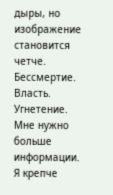дыры, но изображение становится четче. Бессмертие. Власть. Угнетение. Мне нужно больше информации. Я крепче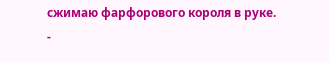сжимаю фарфорового короля в руке.
-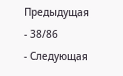Предыдущая
- 38/86
- Следующая